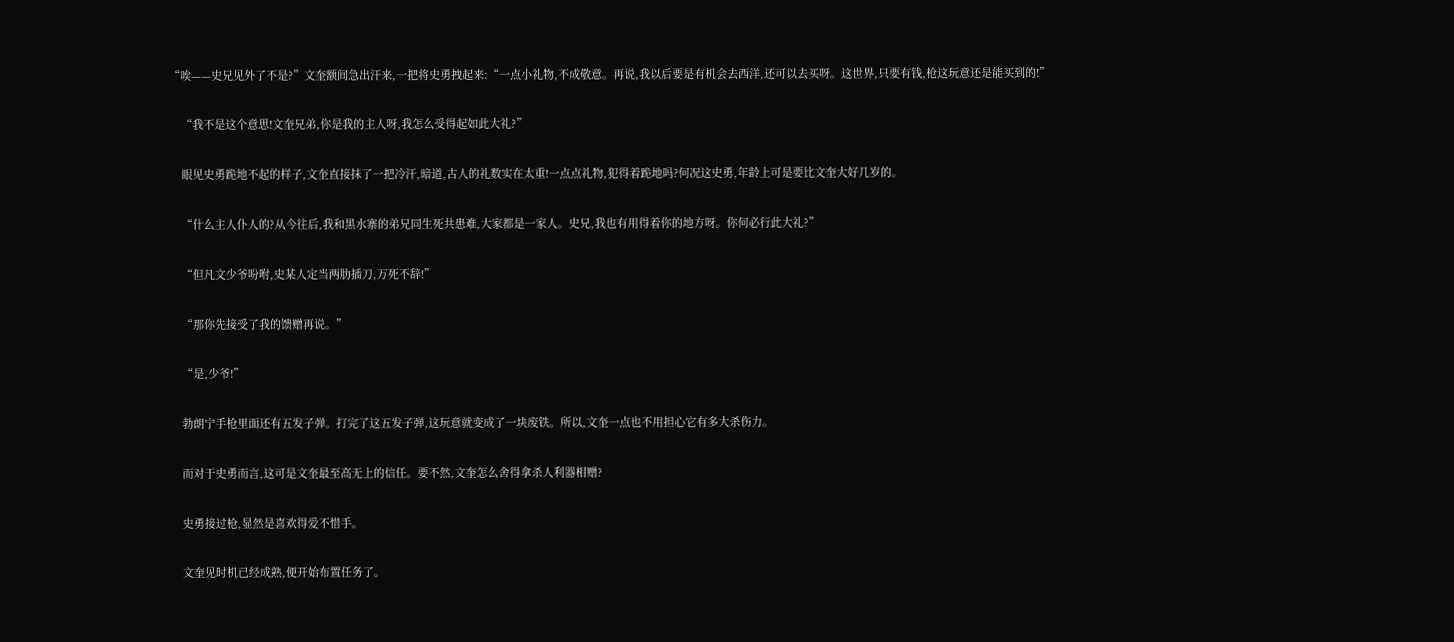“唉——史兄见外了不是?”文奎额间急出汗来,一把将史勇拽起来:“一点小礼物,不成敬意。再说,我以后要是有机会去西洋,还可以去买呀。这世界,只要有钱,枪这玩意还是能买到的!”

    “我不是这个意思!文奎兄弟,你是我的主人呀,我怎么受得起如此大礼?”

    眼见史勇跪地不起的样子,文奎直接抹了一把冷汗,暗道,古人的礼数实在太重!一点点礼物,犯得着跪地吗?何况这史勇,年龄上可是要比文奎大好几岁的。

    “什么主人仆人的?从今往后,我和黑水寨的弟兄同生死共患难,大家都是一家人。史兄,我也有用得着你的地方呀。你何必行此大礼?”

    “但凡文少爷吩咐,史某人定当两肋插刀,万死不辞!”

    “那你先接受了我的馈赠再说。”

    “是,少爷!”

    勃朗宁手枪里面还有五发子弹。打完了这五发子弹,这玩意就变成了一块废铁。所以,文奎一点也不用担心它有多大杀伤力。

    而对于史勇而言,这可是文奎最至高无上的信任。要不然,文奎怎么舍得拿杀人利器相赠?

    史勇接过枪,显然是喜欢得爱不惜手。

    文奎见时机已经成熟,便开始布置任务了。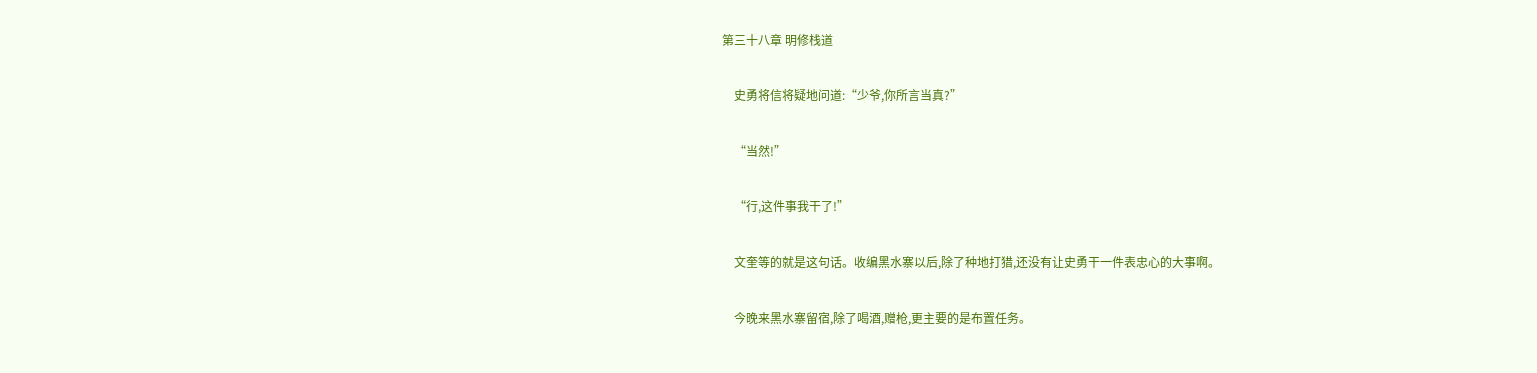第三十八章 明修栈道

    史勇将信将疑地问道:“少爷,你所言当真?”

    “当然!”

    “行,这件事我干了!”

    文奎等的就是这句话。收编黑水寨以后,除了种地打猎,还没有让史勇干一件表忠心的大事啊。

    今晚来黑水寨留宿,除了喝酒,赠枪,更主要的是布置任务。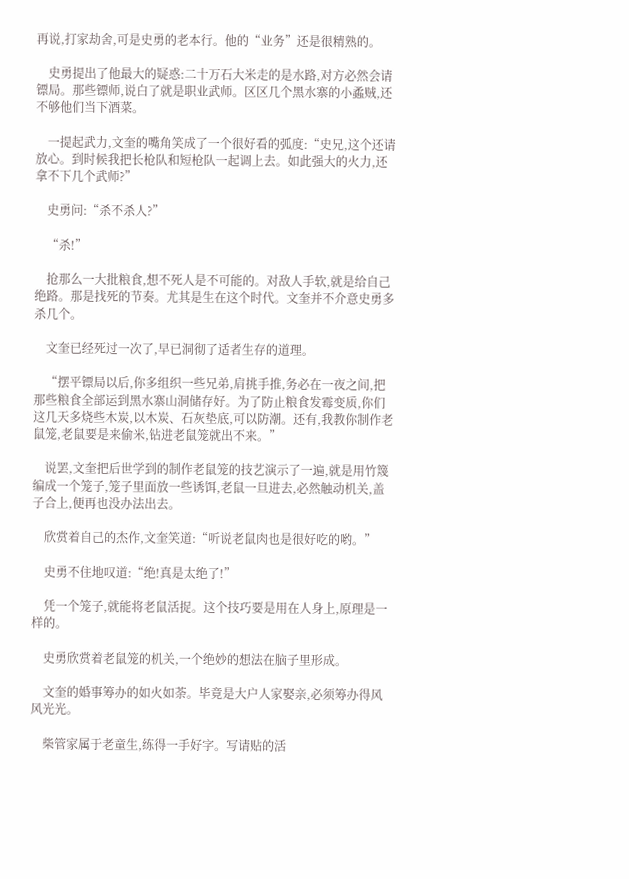再说,打家劫舍,可是史勇的老本行。他的“业务”还是很精熟的。

    史勇提出了他最大的疑惑:二十万石大米走的是水路,对方必然会请镖局。那些镖师,说白了就是职业武师。区区几个黑水寨的小蟊贼,还不够他们当下酒菜。

    一提起武力,文奎的嘴角笑成了一个很好看的弧度:“史兄,这个还请放心。到时候我把长枪队和短枪队一起调上去。如此强大的火力,还拿不下几个武师?”

    史勇问:“杀不杀人?”

    “杀!”

    抢那么一大批粮食,想不死人是不可能的。对敌人手软,就是给自己绝路。那是找死的节奏。尤其是生在这个时代。文奎并不介意史勇多杀几个。

    文奎已经死过一次了,早已洞彻了适者生存的道理。

    “摆平镖局以后,你多组织一些兄弟,肩挑手推,务必在一夜之间,把那些粮食全部运到黑水寨山洞储存好。为了防止粮食发霉变质,你们这几天多烧些木炭,以木炭、石灰垫底,可以防潮。还有,我教你制作老鼠笼,老鼠要是来偷米,钻进老鼠笼就出不来。”

    说罢,文奎把后世学到的制作老鼠笼的技艺演示了一遍,就是用竹篾编成一个笼子,笼子里面放一些诱饵,老鼠一旦进去,必然触动机关,盖子合上,便再也没办法出去。

    欣赏着自己的杰作,文奎笑道:“听说老鼠肉也是很好吃的哟。”

    史勇不住地叹道:“绝!真是太绝了!”

    凭一个笼子,就能将老鼠活捉。这个技巧要是用在人身上,原理是一样的。

    史勇欣赏着老鼠笼的机关,一个绝妙的想法在脑子里形成。

    文奎的婚事筹办的如火如荼。毕竟是大户人家娶亲,必须筹办得风风光光。

    柴管家属于老童生,练得一手好字。写请贴的活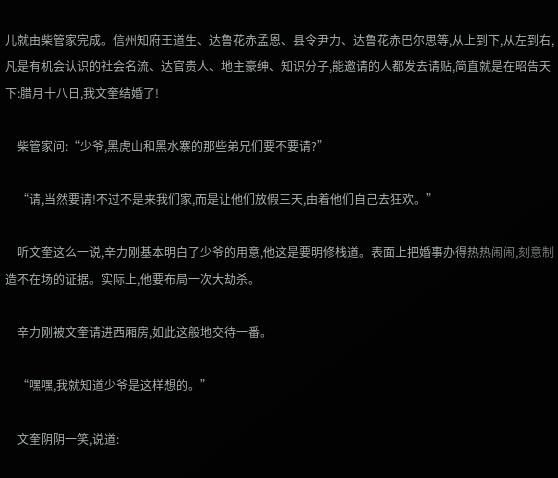儿就由柴管家完成。信州知府王道生、达鲁花赤孟恩、县令尹力、达鲁花赤巴尔思等,从上到下,从左到右,凡是有机会认识的社会名流、达官贵人、地主豪绅、知识分子,能邀请的人都发去请贴,简直就是在昭告天下:腊月十八日,我文奎结婚了!

    柴管家问:“少爷,黑虎山和黑水寨的那些弟兄们要不要请?”

    “请,当然要请!不过不是来我们家,而是让他们放假三天,由着他们自己去狂欢。”

    听文奎这么一说,辛力刚基本明白了少爷的用意,他这是要明修栈道。表面上把婚事办得热热闹闹,刻意制造不在场的证据。实际上,他要布局一次大劫杀。

    辛力刚被文奎请进西厢房,如此这般地交待一番。

    “嘿嘿,我就知道少爷是这样想的。”

    文奎阴阴一笑,说道: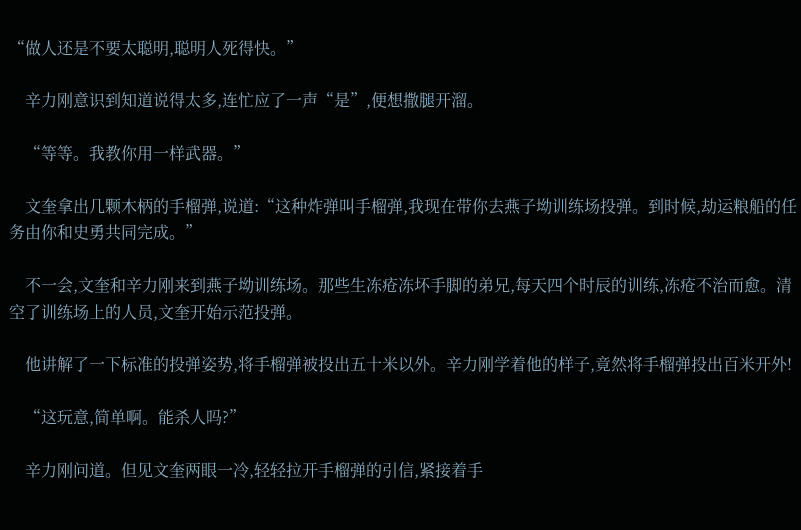“做人还是不要太聪明,聪明人死得快。”

    辛力刚意识到知道说得太多,连忙应了一声“是”,便想撒腿开溜。

    “等等。我教你用一样武器。”

    文奎拿出几颗木柄的手榴弹,说道:“这种炸弹叫手榴弹,我现在带你去燕子坳训练场投弹。到时候,劫运粮船的任务由你和史勇共同完成。”

    不一会,文奎和辛力刚来到燕子坳训练场。那些生冻疮冻坏手脚的弟兄,每天四个时辰的训练,冻疮不治而愈。清空了训练场上的人员,文奎开始示范投弹。

    他讲解了一下标准的投弹姿势,将手榴弹被投出五十米以外。辛力刚学着他的样子,竟然将手榴弹投出百米开外!

    “这玩意,简单啊。能杀人吗?”

    辛力刚问道。但见文奎两眼一冷,轻轻拉开手榴弹的引信,紧接着手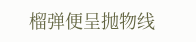榴弹便呈抛物线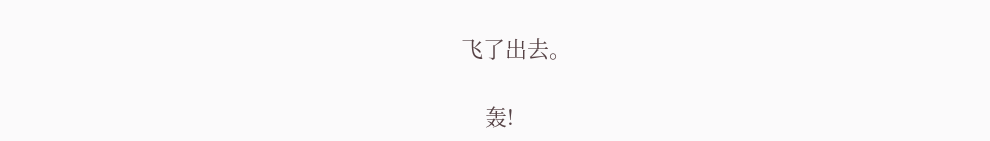飞了出去。

    轰!